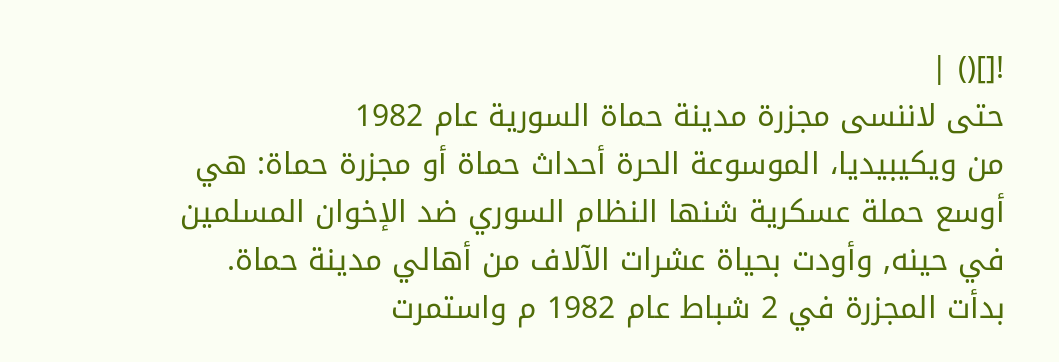![]() |
حتى لاننسى مجزرة مدينة حماة السورية عام 1982
من ويكيبيديا، الموسوعة الحرة أحداث حماة أو مجزرة حماة: هي أوسع حملة عسكرية شنها النظام السوري ضد الإخوان المسلمين في حينه, وأودت بحياة عشرات الآلاف من أهالي مدينة حماة. بدأت المجزرة في 2 شباط عام 1982 م واستمرت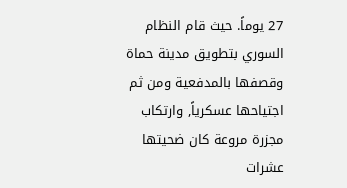27 يوماً. حيث قام النظام السوري بتطويق مدينة حماة وقصفها بالمدفعية ومن ثم اجتياحها عسكرياً, وارتكاب مجزرة مروعة كان ضحيتها عشرات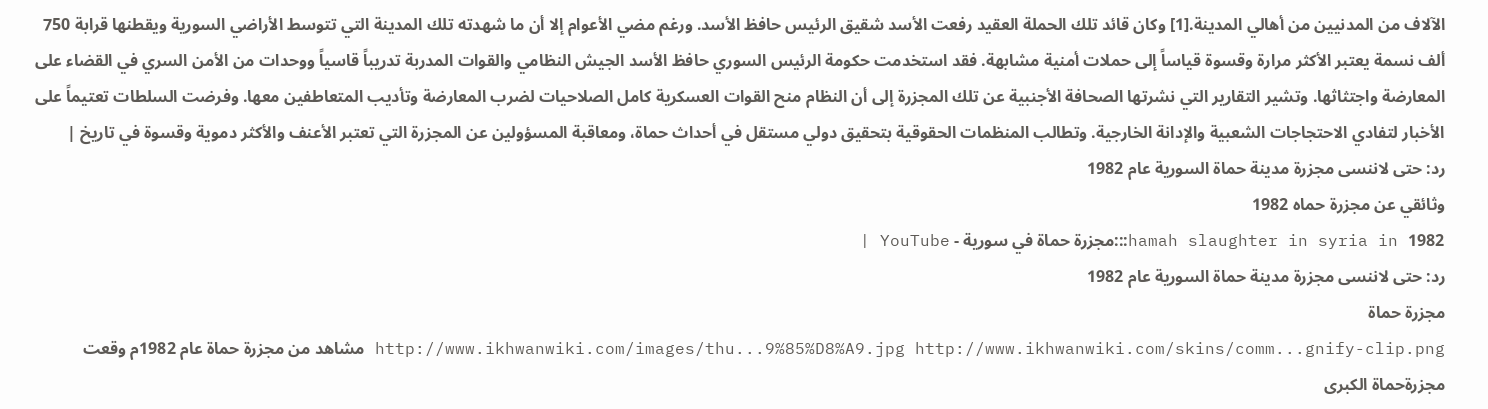الآلاف من المدنيين من أهالي المدينة.[1] وكان قائد تلك الحملة العقيد رفعت الأسد شقيق الرئيس حافظ الأسد. ورغم مضي الأعوام إلا أن ما شهدته تلك المدينة التي تتوسط الأراضي السورية ويقطنها قرابة 750 ألف نسمة يعتبر الأكثر مرارة وقسوة قياساً إلى حملات أمنية مشابهة. فقد استخدمت حكومة الرئيس السوري حافظ الأسد الجيش النظامي والقوات المدربة تدريباً قاسياً ووحدات من الأمن السري في القضاء على المعارضة واجتثاثها. وتشير التقارير التي نشرتها الصحافة الأجنبية عن تلك المجزرة إلى أن النظام منح القوات العسكرية كامل الصلاحيات لضرب المعارضة وتأديب المتعاطفين معها. وفرضت السلطات تعتيماً على الأخبار لتفادي الاحتجاجات الشعبية والإدانة الخارجية. وتطالب المنظمات الحقوقية بتحقيق دولي مستقل في أحداث حماة، ومعاقبة المسؤولين عن المجزرة التي تعتبر الأعنف والأكثر دموية وقسوة في تاريخ |
رد: حتى لاننسى مجزرة مدينة حماة السورية عام 1982
وثائقي عن مجزرة حماه 1982
hamah slaughter in syria in 1982:::مجزرة حماة في سورية - YouTube |
رد: حتى لاننسى مجزرة مدينة حماة السورية عام 1982
مجزرة حماة
http://www.ikhwanwiki.com/images/thu...9%85%D8%A9.jpg http://www.ikhwanwiki.com/skins/comm...gnify-clip.png مشاهد من مجزرة حماة عام 1982م وقعت مجزرةحماة الكبرى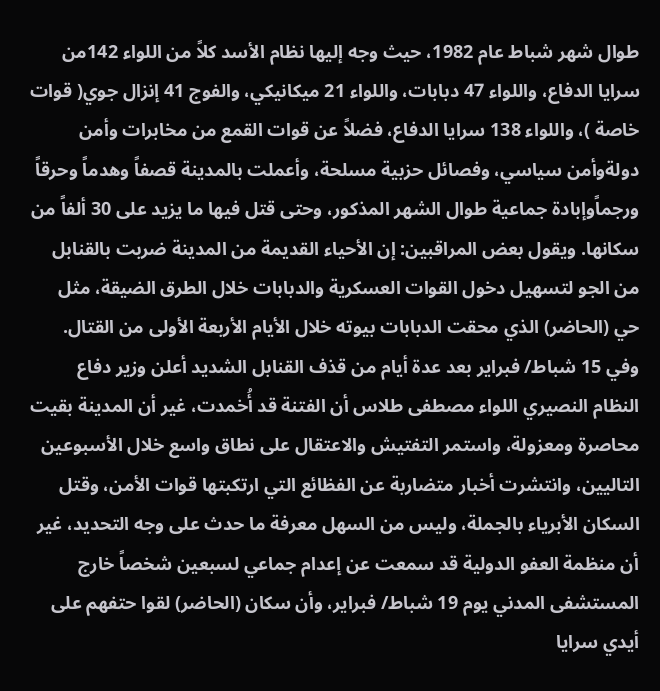طوال شهر شباط عام 1982، حيث وجه إليها نظام الأسد كلاً من اللواء 142من سرايا الدفاع، واللواء 47 دبابات، واللواء 21 ميكانيكي، والفوج 41 إنزال جوي( قوات خاصة )، واللواء 138 سرايا الدفاع، فضلاً عن قوات القمع من مخابرات وأمن دولةوأمن سياسي، وفصائل حزبية مسلحة، وأعملت بالمدينة قصفاً وهدماً وحرقاً ورجماًوإبادة جماعية طوال الشهر المذكور، وحتى قتل فيها ما يزيد على 30 ألفاً من سكانها. ويقول بعض المراقبين: إن الأحياء القديمة من المدينة ضربت بالقنابل من الجو لتسهيل دخول القوات العسكرية والدبابات خلال الطرق الضيقة، مثل حي (الحاضر) الذي محقت الدبابات بيوته خلال الأيام الأربعة الأولى من القتال. وفي 15 شباط/ فبراير بعد عدة أيام من قذف القنابل الشديد أعلن وزير دفاع النظام النصيري اللواء مصطفى طلاس أن الفتنة قد أُخمدت، غير أن المدينة بقيت محاصرة ومعزولة، واستمر التفتيش والاعتقال على نطاق واسع خلال الأسبوعين التاليين، وانتشرت أخبار متضاربة عن الفظائع التي ارتكبتها قوات الأمن، وقتل السكان الأبرياء بالجملة، وليس من السهل معرفة ما حدث على وجه التحديد، غير أن منظمة العفو الدولية قد سمعت عن إعدام جماعي لسبعين شخصاً خارج المستشفى المدني يوم 19 شباط/ فبراير، وأن سكان (الحاضر) لقوا حتفهم على أيدي سرايا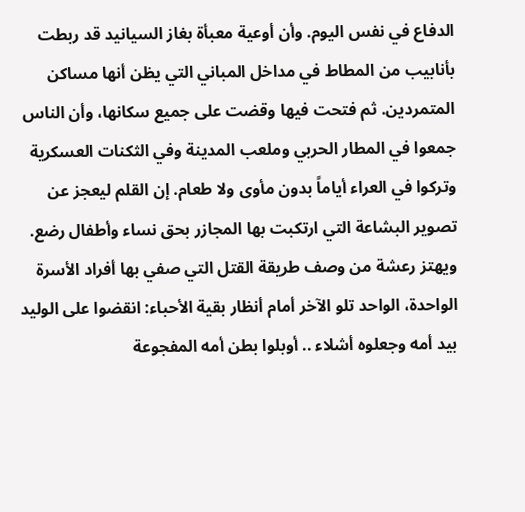الدفاع في نفس اليوم. وأن أوعية معبأة بغاز السيانيد قد ربطت بأنابيب من المطاط في مداخل المباني التي يظن أنها مساكن المتمردين. ثم فتحت فيها وقضت على جميع سكانها، وأن الناس جمعوا في المطار الحربي وملعب المدينة وفي الثكنات العسكرية وتركوا في العراء أياماً بدون مأوى ولا طعام. إن القلم ليعجز عن تصوير البشاعة التي ارتكبت بها المجازر بحق نساء وأطفال رضع. ويهتز رعشة من وصف طريقة القتل التي صفي بها أفراد الأسرة الواحدة، الواحد تلو الآخر أمام أنظار بقية الأحباء: انقضوا على الوليد بيد أمه وجعلوه أشلاء .. أوبلوا بطن أمه المفجوعة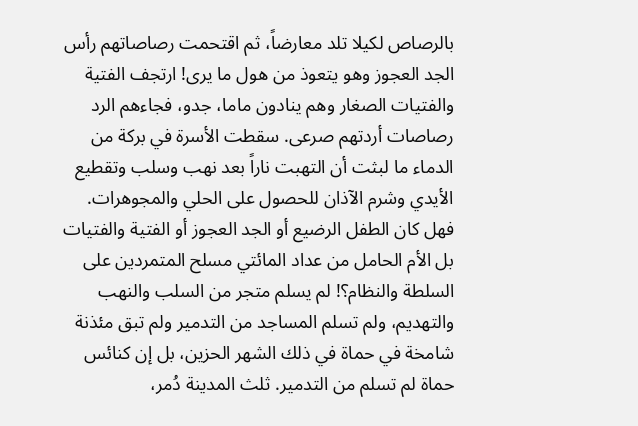بالرصاص لكيلا تلد معارضاً، ثم اقتحمت رصاصاتهم رأس الجد العجوز وهو يتعوذ من هول ما يرى! ارتجف الفتية والفتيات الصغار وهم ينادون ماما، جدو، فجاءهم الرد رصاصات أردتهم صرعى. سقطت الأسرة في بركة من الدماء ما لبثت أن التهبت ناراً بعد نهب وسلب وتقطيع الأيدي وشرم الآذان للحصول على الحلي والمجوهرات. فهل كان الطفل الرضيع أو الجد العجوز أو الفتية والفتيات بل الأم الحامل من عداد المائتي مسلح المتمردين على السلطة والنظام؟! لم يسلم متجر من السلب والنهب والتهديم، ولم تسلم المساجد من التدمير ولم تبق مئذنة شامخة في حماة في ذلك الشهر الحزين، بل إن كنائس حماة لم تسلم من التدمير. ثلث المدينة دُمر،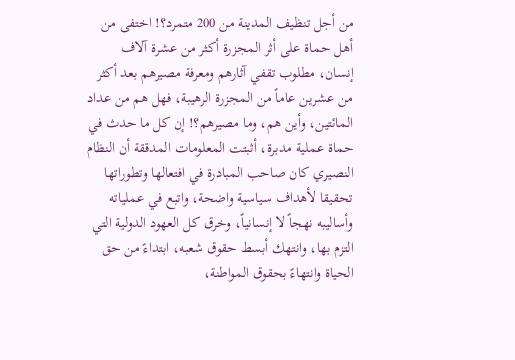من أجل تنظيف المدينة من 200 متمرد؟! اختفى من أهل حماة على أثر المجزرة أكثر من عشرة آلاف إنسان، مطلوب تقفي آثارهم ومعرفة مصيرهم بعد أكثر من عشرين عاماً من المجزرة الرهيبة، فهل هم من عداد المائتين، وأين هم، وما مصيرهم؟! إن كل ما حدث في حماة عملية مدبرة، أثبتت المعلومات المدققة أن النظام النصيري كان صاحب المبادرة في افتعالها وتطوراتها تحقيقا لأهداف سياسية واضحة، واتبع في عملياته وأساليبه نهجاً لا إنسانياً، وخرق كل العهود الدولية التي التزم بها، وانتهك أبسط حقوق شعبه، ابتداءً من حق الحياة وانتهاءً بحقوق المواطنة،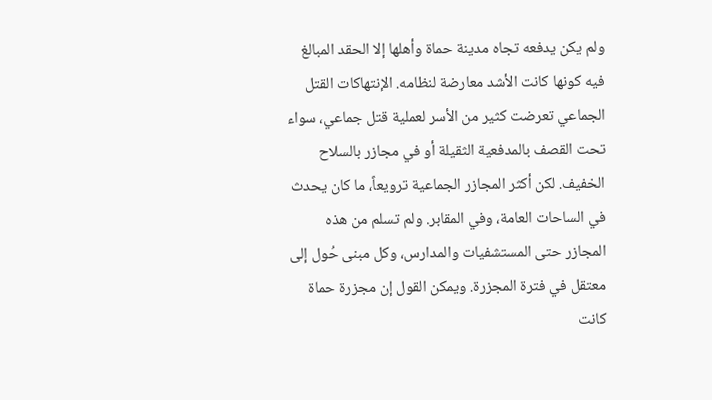ولم يكن يدفعه تجاه مدينة حماة وأهلها إلا الحقد المبالغ فيه كونها كانت الأشد معارضة لنظامه. الإنتهاكات القتل الجماعي تعرضت كثير من الأسر لعملية قتل جماعي، سواء تحت القصف بالمدفعية الثقيلة أو في مجازر بالسلاح الخفيف. لكن أكثر المجازر الجماعية ترويعاً، ما كان يحدث في الساحات العامة، وفي المقابر. ولم تسلم من هذه المجازر حتى المستشفيات والمدارس، وكل مبنى حُول إلى معتقل في فترة المجزرة. ويمكن القول إن مجزرة حماة كانت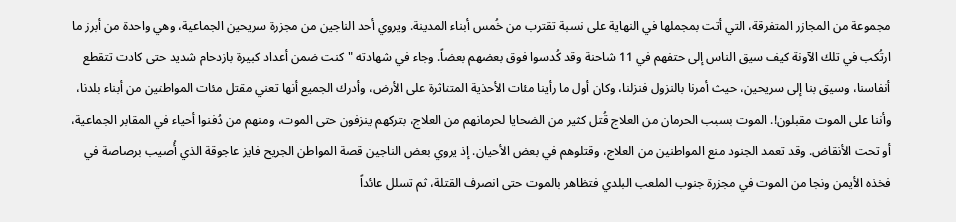مجموعة من المجازر المتفرقة، التي أتت بمجملها في النهاية على نسبة تقترب من خُمس أبناء المدينة. ويروي أحد الناجين من مجزرة سريحين الجماعية، وهي واحدة من أبرز ما ارتُكب في تلك الآونة كيف سيق الناس إلى حتفهم في 11 شاحنة وقد كُدسوا فوق بعضهم بعضاً. وجاء في شهادته "كنت ضمن أعداد كبيرة بازدحام شديد حتى كادت تتقطع أنفاسنا، وسيق بنا إلى سريحين، حيث أمرنا بالنزول فنزلنا، وكان أول ما رأينا مئات الأحذية المتناثرة على الأرض، وأدرك الجميع أنها تعني مقتل مئات المواطنين من أبناء بلدنا، وأننا على الموت مقبلون!. الموت بسبب الحرمان من العلاج قُتل كثير من الضحايا لحرمانهم من العلاج، بتركهم ينزفون حتى الموت، ومنهم من دُفنوا أحياء في المقابر الجماعية، أو تحت الأنقاض. وقد تعمد الجنود منع المواطنين من العلاج، وقتلوهم في بعض الأحيان. إذ يروي بعض الناجين قصة المواطن الجريح فايز عاجوقة الذي أُصيب برصاصة في فخذه الأيمن ونجا من الموت في مجزرة جنوب الملعب البلدي فتظاهر بالموت حتى انصرف القتلة، ثم تسلل عائداً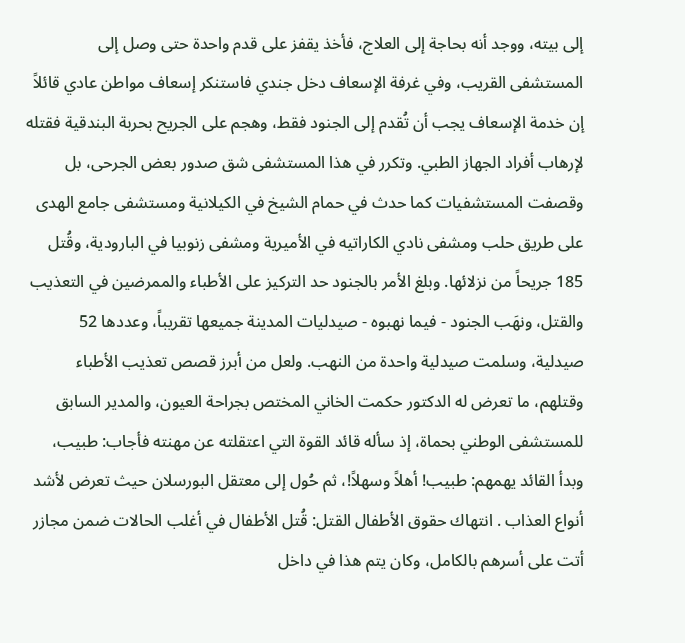إلى بيته، ووجد أنه بحاجة إلى العلاج، فأخذ يقفز على قدم واحدة حتى وصل إلى المستشفى القريب، وفي غرفة الإسعاف دخل جندي فاستنكر إسعاف مواطن عادي قائلاً إن خدمة الإسعاف يجب أن تُقدم إلى الجنود فقط، وهجم على الجريح بحربة البندقية فقتله لإرهاب أفراد الجهاز الطبي. وتكرر في هذا المستشفى شق صدور بعض الجرحى، بل وقصفت المستشفيات كما حدث في حمام الشيخ في الكيلانية ومستشفى جامع الهدى على طريق حلب ومشفى نادي الكاراتيه في الأميرية ومشفى زنوبيا في البارودية، وقُتل 185 جريحاً من نزلائها. وبلغ الأمر بالجنود حد التركيز على الأطباء والممرضين في التعذيب والقتل، ونهَب الجنود - فيما نهبوه - صيدليات المدينة جميعها تقريباً، وعددها 52 صيدلية، وسلمت صيدلية واحدة من النهب. ولعل من أبرز قصص تعذيب الأطباء وقتلهم، ما تعرض له الدكتور حكمت الخاني المختص بجراحة العيون، والمدير السابق للمستشفى الوطني بحماة، إذ سأله قائد القوة التي اعتقلته عن مهنته فأجاب: طبيب، وبدأ القائد يهمهم: طبيب! أهلاً وسهلاً!، ثم حُول إلى معتقل البورسلان حيث تعرض لأشد أنواع العذاب . انتهاك حقوق الأطفال القتل: قُتل الأطفال في أغلب الحالات ضمن مجازر أتت على أسرهم بالكامل، وكان يتم هذا في داخل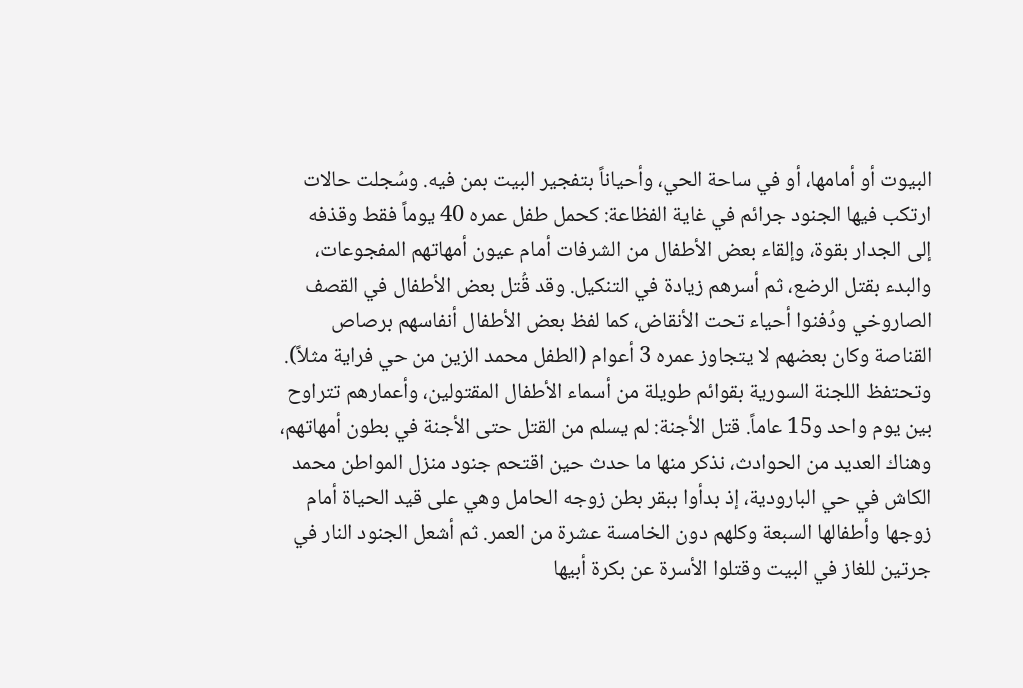البيوت أو أمامها، أو في ساحة الحي، وأحياناً بتفجير البيت بمن فيه. وسُجلت حالات ارتكب فيها الجنود جرائم في غاية الفظاعة: كحمل طفل عمره 40 يوماً فقط وقذفه إلى الجدار بقوة، وإلقاء بعض الأطفال من الشرفات أمام عيون أمهاتهم المفجوعات، والبدء بقتل الرضع، ثم أسرهم زيادة في التنكيل. وقد قُتل بعض الأطفال في القصف الصاروخي ودُفنوا أحياء تحت الأنقاض، كما لفظ بعض الأطفال أنفاسهم برصاص القناصة وكان بعضهم لا يتجاوز عمره 3 أعوام (الطفل محمد الزين من حي فراية مثلاً). وتحتفظ اللجنة السورية بقوائم طويلة من أسماء الأطفال المقتولين، وأعمارهم تتراوح بين يوم واحد و15 عاماً. قتل الأجنة: لم يسلم من القتل حتى الأجنة في بطون أمهاتهم، وهناك العديد من الحوادث، نذكر منها ما حدث حين اقتحم جنود منزل المواطن محمد الكاش في حي البارودية، إذ بدأوا ببقر بطن زوجه الحامل وهي على قيد الحياة أمام زوجها وأطفالها السبعة وكلهم دون الخامسة عشرة من العمر. ثم أشعل الجنود النار في جرتين للغاز في البيت وقتلوا الأسرة عن بكرة أبيها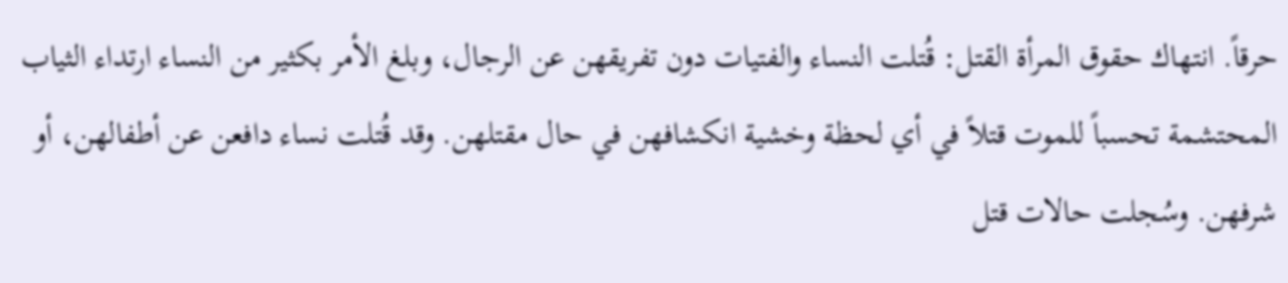حرقاً. انتهاك حقوق المرأة القتل: قُتلت النساء والفتيات دون تفريقهن عن الرجال، وبلغ الأمر بكثير من النساء ارتداء الثياب المحتشمة تحسباً للموت قتلاً في أي لحظة وخشية انكشافهن في حال مقتلهن. وقد قُتلت نساء دافعن عن أطفالهن، أو شرفهن. وسُجلت حالات قتل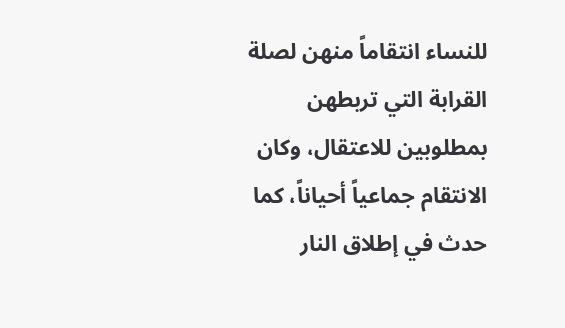للنساء انتقاماً منهن لصلة القرابة التي تربطهن بمطلوبين للاعتقال، وكان الانتقام جماعياً أحياناً، كما حدث في إطلاق النار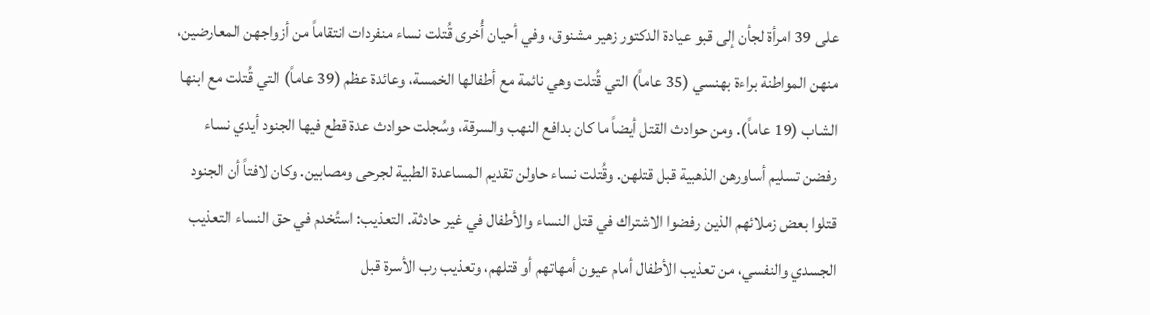على 39 امرأة لجأن إلى قبو عيادة الدكتور زهير مشنوق، وفي أحيان أُخرى قُتلت نساء منفردات انتقاماً من أزواجهن المعارضين، منهن المواطنة براءة بهنسي (35 عاماً) التي قُتلت وهي نائمة مع أطفالها الخمسة، وعائدة عظم (39 عاماً) التي قُتلت مع ابنها الشاب (19 عاماً). ومن حوادث القتل أيضاً ما كان بدافع النهب والسرقة، وسُجلت حوادث عدة قطع فيها الجنود أيدي نساء رفضن تسليم أساورهن الذهبية قبل قتلهن. وقُتلت نساء حاولن تقديم المساعدة الطبية لجرحى ومصابين. وكان لافتاً أن الجنود قتلوا بعض زملائهم الذين رفضوا الاشتراك في قتل النساء والأطفال في غير حادثة. التعذيب: استُخدم في حق النساء التعذيب الجسدي والنفسي، من تعذيب الأطفال أمام عيون أمهاتهم أو قتلهم، وتعذيب رب الأسرة قبل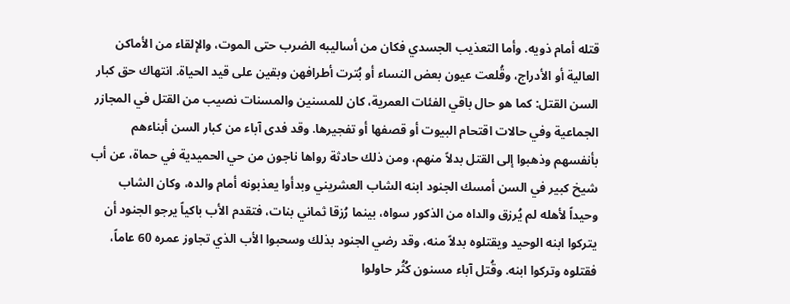قتله أمام ذويه. وأما التعذيب الجسدي فكان من أساليبه الضرب حتى الموت، والإلقاء من الأماكن العالية أو الأدراج، وقُلعت عيون بعض النساء أو بُترت أطرافهن وبقين على قيد الحياة. انتهاك حق كبار السن القتل: كما هو حال باقي الفئات العمرية، كان للمسنين والمسنات نصيب من القتل في المجازر الجماعية وفي حالات اقتحام البيوت أو قصفها أو تفجيرها. وقد فدى آباء من كبار السن أبناءهم بأنفسهم وذهبوا إلى القتل بدلاً منهم، ومن ذلك حادثة رواها ناجون من حي الحميدية في حماة، عن أب شيخ كبير في السن أمسك الجنود ابنه الشاب العشريني وبدأوا يعذبونه أمام والده، وكان الشاب وحيداً لأهله لم يُرزق والداه من الذكور سواه، بينما رُزقا ثماني بنات، فتقدم الأب باكياً يرجو الجنود أن يتركوا ابنه الوحيد ويقتلوه بدلاً منه، وقد رضي الجنود بذلك وسحبوا الأب الذي تجاوز عمره 60 عاماً، فقتلوه وتركوا ابنه. وقُتل آباء مسنون كُثُر حاولوا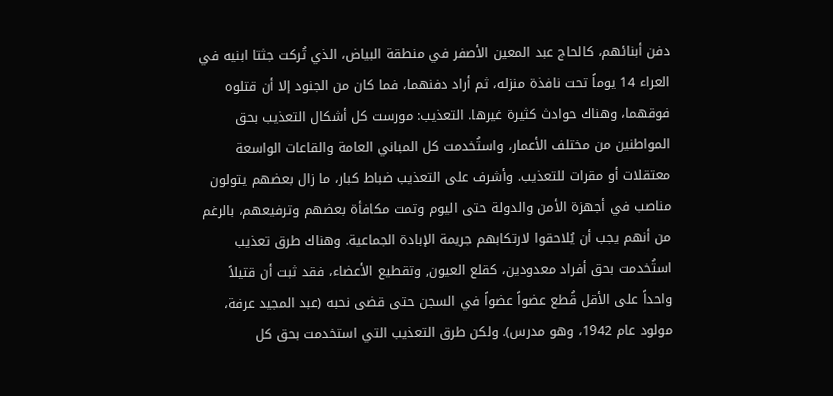دفن أبنائهم، كالحاج عبد المعين الأصفر في منطقة البياض، الذي تُركت جثتا ابنيه في العراء 14 يوماً تحت نافذة منزله، ثم أراد دفنهما، فما كان من الجنود إلا أن قتلوه فوقهما، وهناك حوادث كثيرة غيرها. التعذيب: مورست كل أشكال التعذيب بحق المواطنين من مختلف الأعمار، واستُخدمت كل المباني العامة والقاعات الواسعة معتقلات أو مقرات للتعذيب. وأشرف على التعذيب ضباط كبار، ما زال بعضهم يتولون مناصب في أجهزة الأمن والدولة حتى اليوم وتمت مكافأة بعضهم وترفيعهم، بالرغم من أنهم يجب أن يُلاحقوا لارتكابهم جريمة الإبادة الجماعية. وهناك طرق تعذيب استُخدمت بحق أفراد معدودين، كقلع العيون, وتقطيع الأعضاء، فقد ثبت أن قتيلاً واحداً على الأقل قُطع عضواً عضواً في السجن حتى قضى نحبه (عبد المجيد عرفة، مولود عام 1942، وهو مدرس). ولكن طرق التعذيب التي استخدمت بحق كل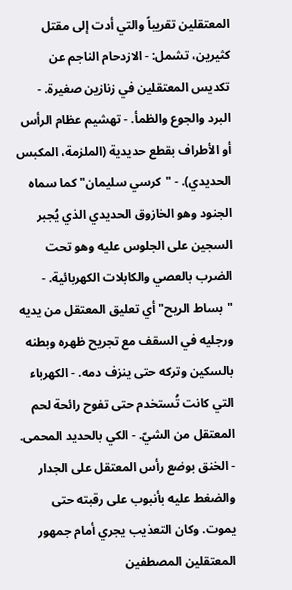المعتقلين تقريباً والتي أدت إلى مقتل كثيرين، تشمل: - الازدحام الناجم عن تكديس المعتقلين في زنازين صغيرة. - البرد والجوع والظمأ. - تهشيم عظام الرأس أو الأطراف بقطع حديدية (الملزمة، المكبس الحديدي). - "كرسي سليمان" كما سماه الجنود وهو الخازوق الحديدي الذي يُجبر السجين على الجلوس عليه وهو تحت الضرب بالعصي والكابلات الكهربائية. - "بساط الريح" أي تعليق المعتقل من يديه ورجليه في السقف مع تجريح ظهره وبطنه بالسكين وتركه حتى ينزف دمه. - الكهرباء التي كانت تُستخدم حتى تفوح رائحة لحم المعتقل من الشيّ. - الكي بالحديد المحمى. - الخنق بوضع رأس المعتقل على الجدار والضغط عليه بأنبوب على رقبته حتى يموت. وكان التعذيب يجري أمام جمهور المعتقلين المصطفين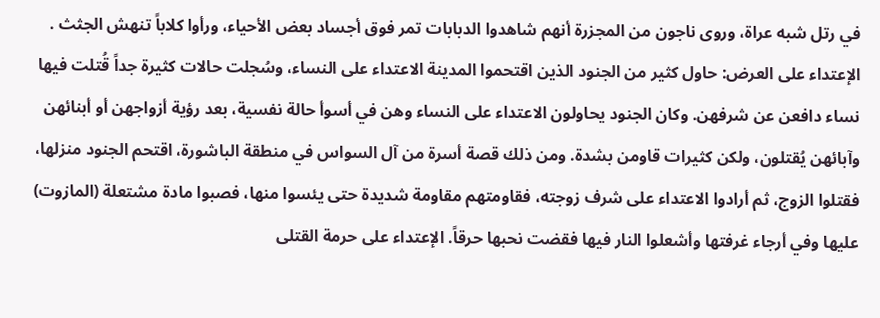في رتل شبه عراة، وروى ناجون من المجزرة أنهم شاهدوا الدبابات تمر فوق أجساد بعض الأحياء، ورأوا كلاباً تنهش الجثث . الإعتداء على العرض: حاول كثير من الجنود الذين اقتحموا المدينة الاعتداء على النساء، وسُجلت حالات كثيرة جداً قُتلت فيها نساء دافعن عن شرفهن. وكان الجنود يحاولون الاعتداء على النساء وهن في أسوأ حالة نفسية، بعد رؤية أزواجهن أو أبنائهن وآبائهن يُقتلون، ولكن كثيرات قاومن بشدة. ومن ذلك قصة أسرة من آل السواس في منطقة الباشورة، اقتحم الجنود منزلها، فقتلوا الزوج، ثم أرادوا الاعتداء على شرف زوجته، فقاومتهم مقاومة شديدة حتى يئسوا منها، فصبوا مادة مشتعلة (المازوت) عليها وفي أرجاء غرفتها وأشعلوا النار فيها فقضت نحبها حرقاً. الإعتداء على حرمة القتلى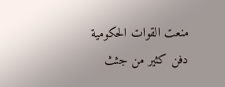منعت القوات الحكومية دفن كثير من جثث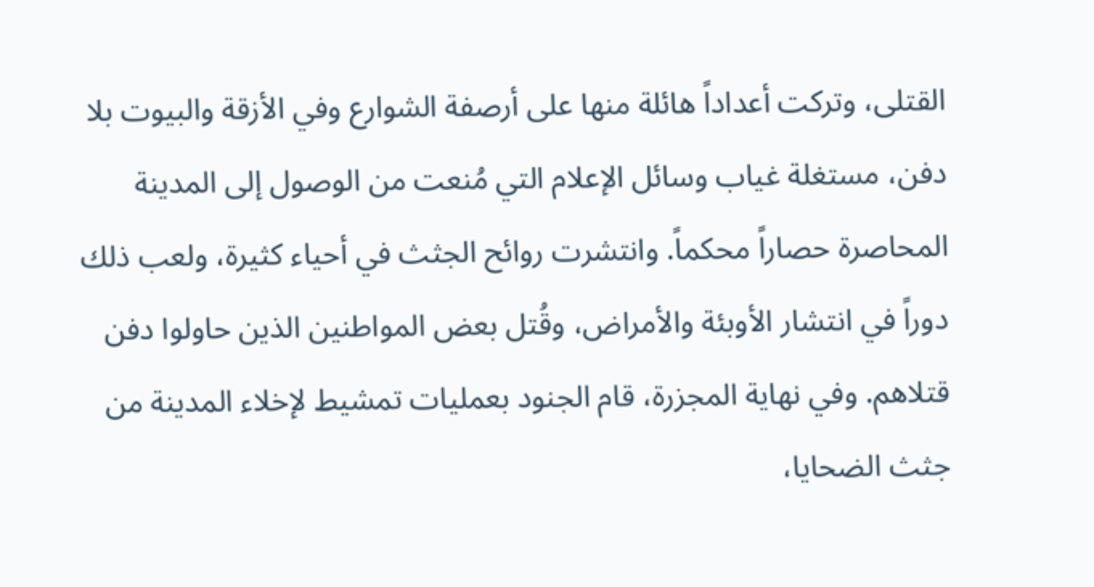القتلى، وتركت أعداداً هائلة منها على أرصفة الشوارع وفي الأزقة والبيوت بلا دفن، مستغلة غياب وسائل الإعلام التي مُنعت من الوصول إلى المدينة المحاصرة حصاراً محكماً. وانتشرت روائح الجثث في أحياء كثيرة، ولعب ذلك دوراً في انتشار الأوبئة والأمراض، وقُتل بعض المواطنين الذين حاولوا دفن قتلاهم. وفي نهاية المجزرة، قام الجنود بعمليات تمشيط لإخلاء المدينة من جثث الضحايا،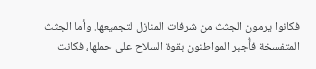فكانوا يرمون الجثث من شرفات المنازل لتجميعها. وأما الجثث المتفسخة فأُجبر المواطنون بقوة السلاح على حملها، فكانت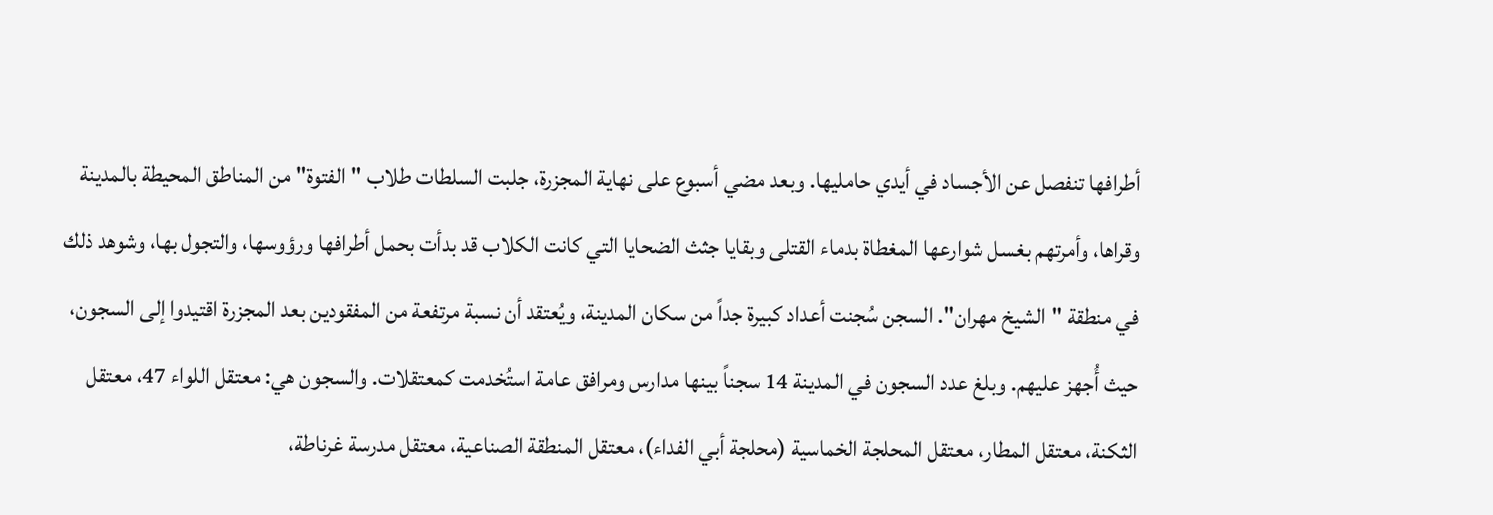أطرافها تنفصل عن الأجساد في أيدي حامليها. وبعد مضي أسبوع على نهاية المجزرة، جلبت السلطات طلاب "الفتوة" من المناطق المحيطة بالمدينة وقراها، وأمرتهم بغسل شوارعها المغطاة بدماء القتلى وبقايا جثث الضحايا التي كانت الكلاب قد بدأت بحمل أطرافها ورؤوسها، والتجول بها، وشوهد ذلك في منطقة "الشيخ مهران". السجن سُجنت أعداد كبيرة جداً من سكان المدينة، ويُعتقد أن نسبة مرتفعة من المفقودين بعد المجزرة اقتيدوا إلى السجون، حيث أُجهز عليهم. وبلغ عدد السجون في المدينة 14 سجناً بينها مدارس ومرافق عامة استُخدمت كمعتقلات. والسجون هي: معتقل اللواء 47، معتقل الثكنة، معتقل المطار، معتقل المحلجة الخماسية (محلجة أبي الفداء)، معتقل المنطقة الصناعية، معتقل مدرسة غرناطة،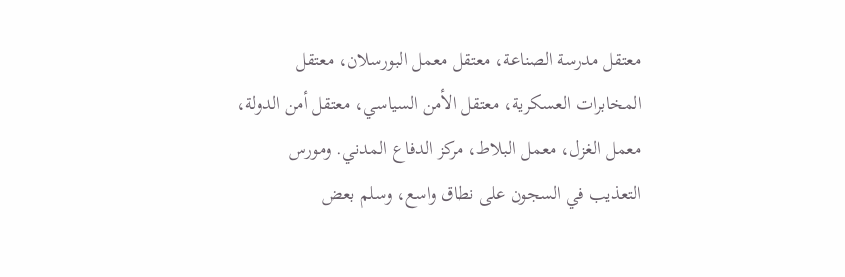معتقل مدرسة الصناعة، معتقل معمل البورسلان، معتقل المخابرات العسكرية، معتقل الأمن السياسي، معتقل أمن الدولة، معمل الغزل، معمل البلاط، مركز الدفاع المدني. ومورس التعذيب في السجون على نطاق واسع، وسلم بعض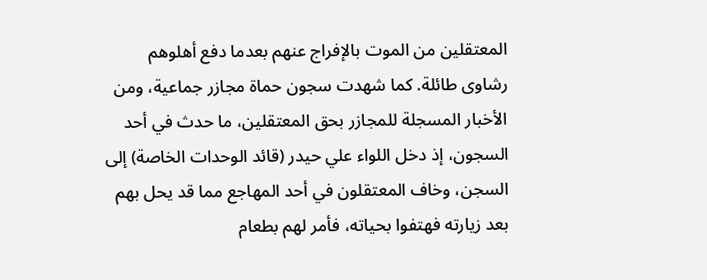المعتقلين من الموت بالإفراج عنهم بعدما دفع أهلوهم رشاوى طائلة. كما شهدت سجون حماة مجازر جماعية، ومن الأخبار المسجلة للمجازر بحق المعتقلين، ما حدث في أحد السجون، إذ دخل اللواء علي حيدر (قائد الوحدات الخاصة) إلى السجن، وخاف المعتقلون في أحد المهاجع مما قد يحل بهم بعد زيارته فهتفوا بحياته، فأمر لهم بطعام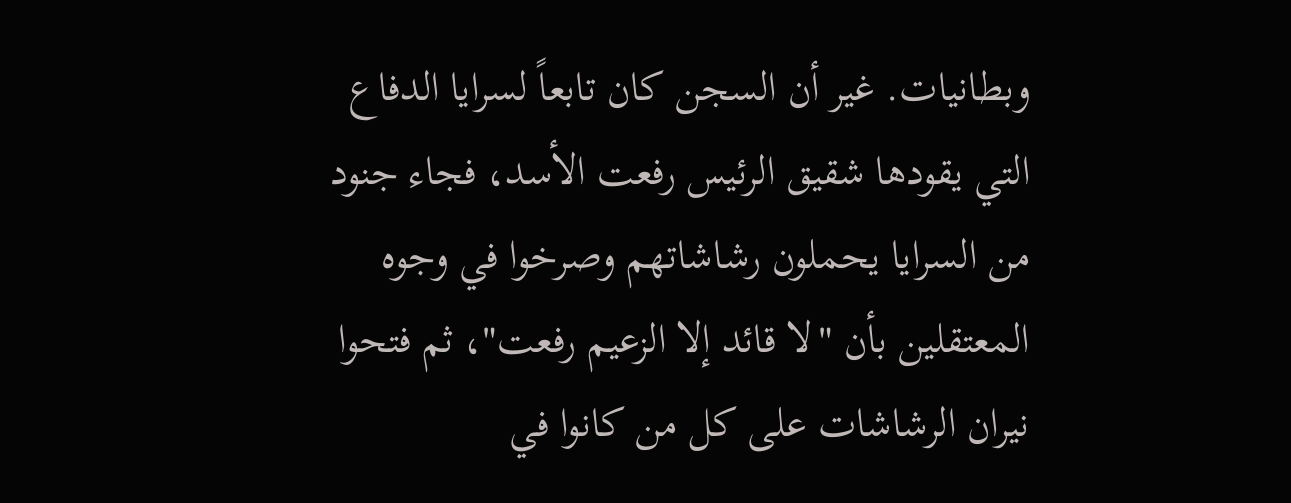وبطانيات. غير أن السجن كان تابعاً لسرايا الدفاع التي يقودها شقيق الرئيس رفعت الأسد، فجاء جنود من السرايا يحملون رشاشاتهم وصرخوا في وجوه المعتقلين بأن "لا قائد إلا الزعيم رفعت"، ثم فتحوا نيران الرشاشات على كل من كانوا في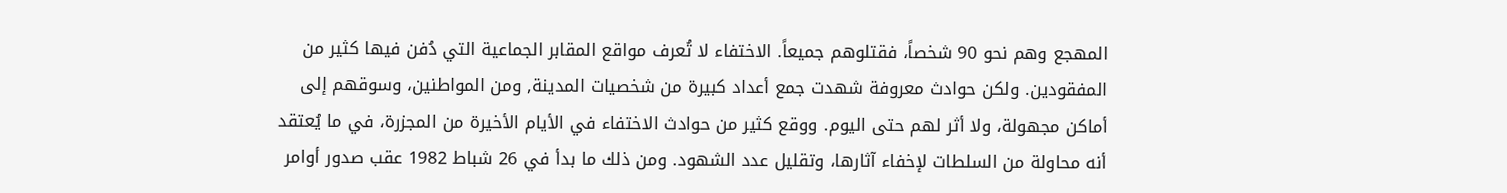المهجع وهم نحو 90 شخصاً، فقتلوهم جميعاً. الاختفاء لا تُعرف مواقع المقابر الجماعية التي دُفن فيها كثير من المفقودين. ولكن حوادث معروفة شهدت جمع أعداد كبيرة من شخصيات المدينة, ومن المواطنين، وسوقهم إلى أماكن مجهولة، ولا أثر لهم حتى اليوم. ووقع كثير من حوادث الاختفاء في الأيام الأخيرة من المجزرة، في ما يُعتقد أنه محاولة من السلطات لإخفاء آثارها، وتقليل عدد الشهود. ومن ذلك ما بدأ في 26 شباط 1982 عقب صدور أوامر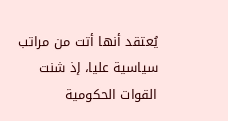يُعتقد أنها أتت من مراتب سياسية عليا، إذ شنت القوات الحكومية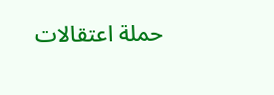حملة اعتقالات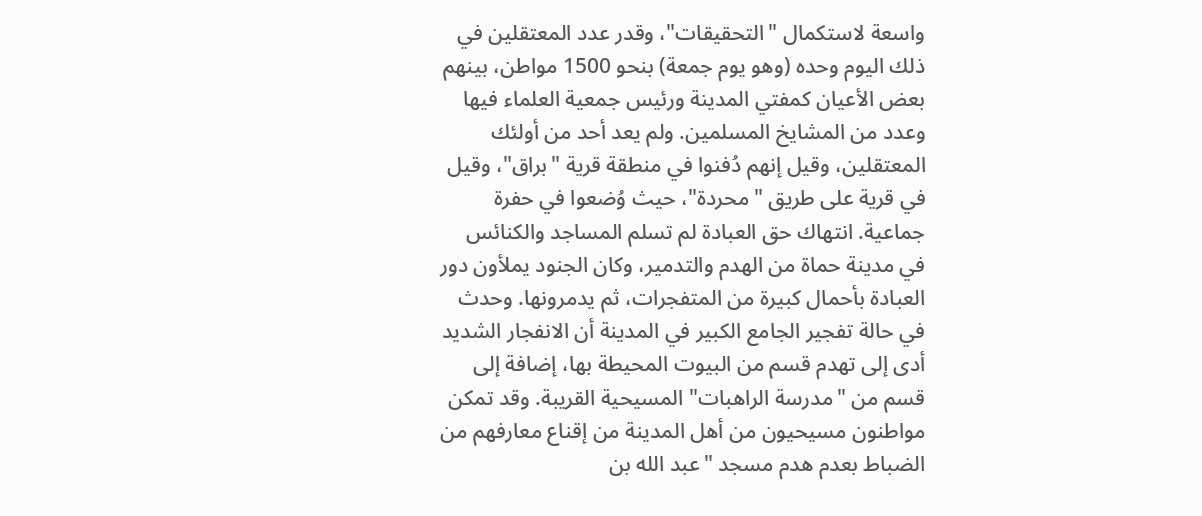واسعة لاستكمال "التحقيقات"، وقدر عدد المعتقلين في ذلك اليوم وحده (وهو يوم جمعة) بنحو 1500 مواطن، بينهم بعض الأعيان كمفتي المدينة ورئيس جمعية العلماء فيها وعدد من المشايخ المسلمين. ولم يعد أحد من أولئك المعتقلين، وقيل إنهم دُفنوا في منطقة قرية "براق"، وقيل في قرية على طريق "محردة"، حيث وُضعوا في حفرة جماعية. انتهاك حق العبادة لم تسلم المساجد والكنائس في مدينة حماة من الهدم والتدمير، وكان الجنود يملأون دور العبادة بأحمال كبيرة من المتفجرات، ثم يدمرونها. وحدث في حالة تفجير الجامع الكبير في المدينة أن الانفجار الشديد أدى إلى تهدم قسم من البيوت المحيطة بها، إضافة إلى قسم من "مدرسة الراهبات" المسيحية القريبة. وقد تمكن مواطنون مسيحيون من أهل المدينة من إقناع معارفهم من الضباط بعدم هدم مسجد "عبد الله بن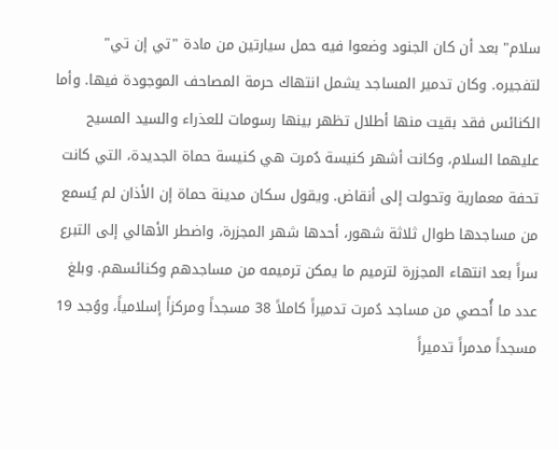سلام" بعد أن كان الجنود وضعوا فيه حمل سيارتين من مادة "تي إن تي" لتفجيره. وكان تدمير المساجد يشمل انتهاك حرمة المصاحف الموجودة فيها. وأما الكنائس فقد بقيت منها أطلال تظهر بينها رسومات للعذراء والسيد المسيح عليهما السلام، وكانت أشهر كنيسة دُمرت هي كنيسة حماة الجديدة، التي كانت تحفة معمارية وتحولت إلى أنقاض. ويقول سكان مدينة حماة إن الأذان لم يُسمع من مساجدها طوال ثلاثة شهور، أحدها شهر المجزرة، واضطر الأهالي إلى التبرع سراً بعد انتهاء المجزرة لترميم ما يمكن ترميمه من مساجدهم وكنائسهم. وبلغ عدد ما أُحصي من مساجد دُمرت تدميراً كاملاً 38 مسجداً ومركزاً إسلامياً، ووُجد 19 مسجداً مدمراً تدميراً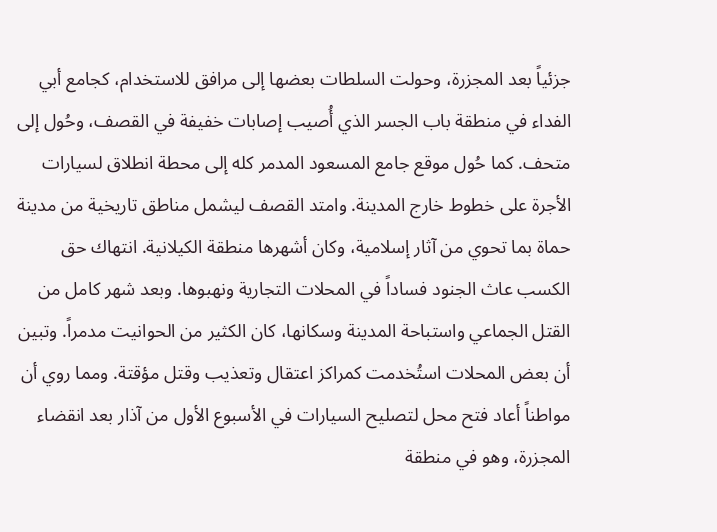جزئياً بعد المجزرة، وحولت السلطات بعضها إلى مرافق للاستخدام، كجامع أبي الفداء في منطقة باب الجسر الذي أُصيب إصابات خفيفة في القصف، وحُول إلى متحف. كما حُول موقع جامع المسعود المدمر كله إلى محطة انطلاق لسيارات الأجرة على خطوط خارج المدينة. وامتد القصف ليشمل مناطق تاريخية من مدينة حماة بما تحوي من آثار إسلامية، وكان أشهرها منطقة الكيلانية. انتهاك حق الكسب عاث الجنود فساداً في المحلات التجارية ونهبوها. وبعد شهر كامل من القتل الجماعي واستباحة المدينة وسكانها، كان الكثير من الحوانيت مدمراً. وتبين أن بعض المحلات استُخدمت كمراكز اعتقال وتعذيب وقتل مؤقتة. ومما روي أن مواطناً أعاد فتح محل لتصليح السيارات في الأسبوع الأول من آذار بعد انقضاء المجزرة، وهو في منطقة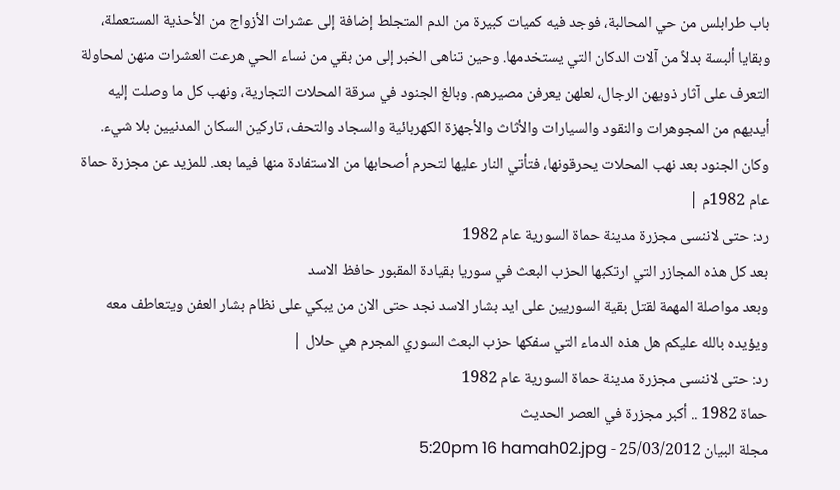باب طرابلس من حي المحالبة، فوجد فيه كميات كبيرة من الدم المتجلط إضافة إلى عشرات الأزواج من الأحذية المستعملة، وبقايا ألبسة بدلاً من آلات الدكان التي يستخدمها. وحين تناهى الخبر إلى من بقي من نساء الحي هرعت العشرات منهن لمحاولة التعرف على آثار ذويهن الرجال، لعلهن يعرفن مصيرهم. وبالغ الجنود في سرقة المحلات التجارية، ونهب كل ما وصلت إليه أيديهم من المجوهرات والنقود والسيارات والأثاث والأجهزة الكهربائية والسجاد والتحف، تاركين السكان المدنيين بلا شيء. وكان الجنود بعد نهب المحلات يحرقونها، فتأتي النار عليها لتحرم أصحابها من الاستفادة منها فيما بعد. للمزيد عن مجزرة حماة عام 1982م |
رد: حتى لاننسى مجزرة مدينة حماة السورية عام 1982
بعد كل هذه المجازر التي ارتكبها الحزب البعث في سوريا بقيادة المقبور حافظ الاسد
وبعد مواصلة المهمة لقتل بقية السوريين على ايد بشار الاسد نجد حتى الان من يبكي على نظام بشار العفن ويتعاطف معه ويؤيده بالله عليكم هل هذه الدماء التي سفكها حزب البعث السوري المجرم هي حلال |
رد: حتى لاننسى مجزرة مدينة حماة السورية عام 1982
حماة 1982 .. أكبر مجزرة في العصر الحديث
مجلة البيان 25/03/2012 - 5:20pm 16 hamah02.jpg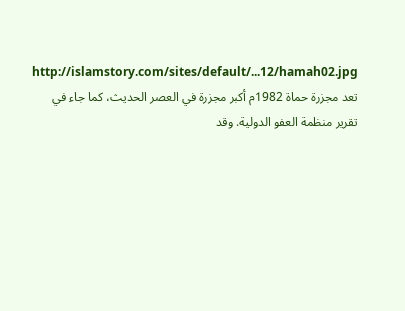http://islamstory.com/sites/default/...12/hamah02.jpg تعد مجزرة حماة 1982م أكبر مجزرة في العصر الحديث، كما جاء في تقرير منظمة العفو الدولية. وقد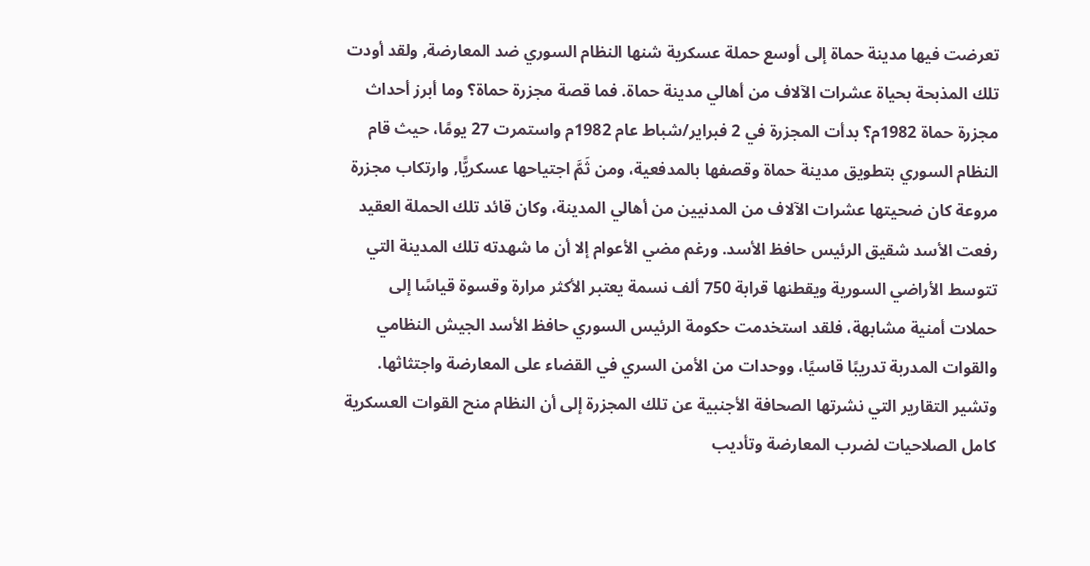تعرضت فيها مدينة حماة إلى أوسع حملة عسكرية شنها النظام السوري ضد المعارضة, ولقد أودت تلك المذبحة بحياة عشرات الآلاف من أهالي مدينة حماة. فما قصة مجزرة حماة؟ وما أبرز أحداث مجزرة حماة 1982م؟ بدأت المجزرة في 2 فبراير/شباط عام 1982م واستمرت 27 يومًا، حيث قام النظام السوري بتطويق مدينة حماة وقصفها بالمدفعية، ومن ثَمَّ اجتياحها عسكريًّا, وارتكاب مجزرة مروعة كان ضحيتها عشرات الآلاف من المدنيين من أهالي المدينة، وكان قائد تلك الحملة العقيد رفعت الأسد شقيق الرئيس حافظ الأسد. ورغم مضي الأعوام إلا أن ما شهدته تلك المدينة التي تتوسط الأراضي السورية ويقطنها قرابة 750 ألف نسمة يعتبر الأكثر مرارة وقسوة قياسًا إلى حملات أمنية مشابهة، فلقد استخدمت حكومة الرئيس السوري حافظ الأسد الجيش النظامي والقوات المدربة تدريبًا قاسيًا، ووحدات من الأمن السري في القضاء على المعارضة واجتثاثها. وتشير التقارير التي نشرتها الصحافة الأجنبية عن تلك المجزرة إلى أن النظام منح القوات العسكرية كامل الصلاحيات لضرب المعارضة وتأديب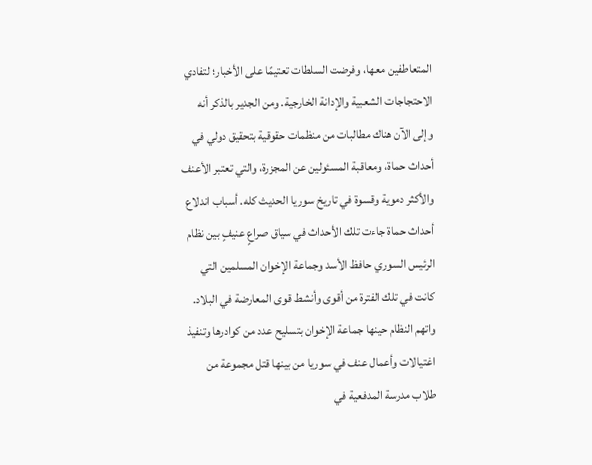المتعاطفين معها، وفرضت السلطات تعتيمًا على الأخبار؛ لتفادي الاحتجاجات الشعبية والإدانة الخارجية. ومن الجدير بالذكر أنه وإلى الآن هناك مطالبات من منظمات حقوقية بتحقيق دولي في أحداث حماة، ومعاقبة المسئولين عن المجزرة، والتي تعتبر الأعنف والأكثر دموية وقسوة في تاريخ سوريا الحديث كله. أسباب اندلاع أحداث حماة جاءت تلك الأحداث في سياق صراعٍ عنيفٍ بين نظام الرئيس السوري حافظ الأسد وجماعة الإخوان المسلمين التي كانت في تلك الفترة من أقوى وأنشط قوى المعارضة في البلاد. واتهم النظام حينها جماعة الإخوان بتسليح عدد من كوادرها وتنفيذ اغتيالات وأعمال عنف في سوريا من بينها قتل مجموعة من طلاب مدرسة المدفعية في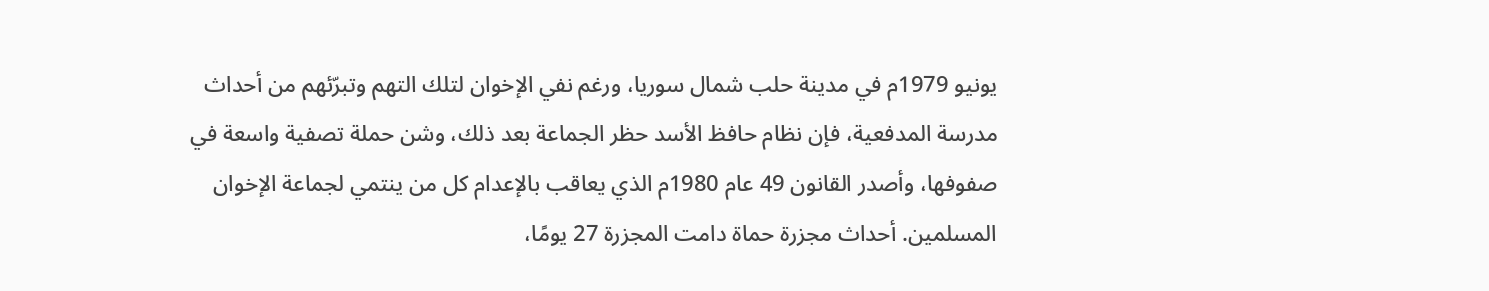يونيو 1979م في مدينة حلب شمال سوريا، ورغم نفي الإخوان لتلك التهم وتبرّئهم من أحداث مدرسة المدفعية، فإن نظام حافظ الأسد حظر الجماعة بعد ذلك، وشن حملة تصفية واسعة في صفوفها، وأصدر القانون 49 عام 1980م الذي يعاقب بالإعدام كل من ينتمي لجماعة الإخوان المسلمين. أحداث مجزرة حماة دامت المجزرة 27 يومًا،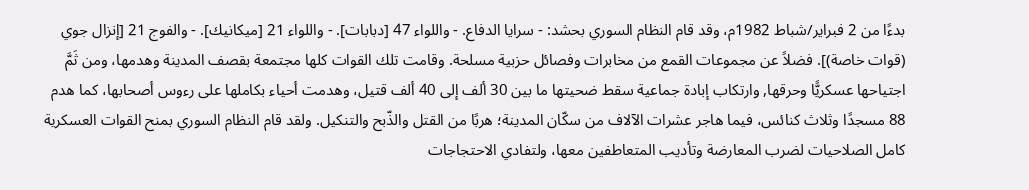بدءًا من 2 فبراير/شباط 1982م، وقد قام النظام السوري بحشد: - سرايا الدفاع. - واللواء 47 [دبابات]. - واللواء 21 [ميكانيك]. - والفوج 21 [إنزال جوي (قوات خاصة)]. فضلاً عن مجموعات القمع من مخابرات وفصائل حزبية مسلحة. وقامت تلك القوات كلها مجتمعة بقصف المدينة وهدمها، ومن ثَمَّ اجتياحها عسكريًّا وحرقها, وارتكاب إبادة جماعية سقط ضحيتها ما بين 30 ألف إلى 40 ألف قتيل، وهدمت أحياء بكاملها على رءوس أصحابها، كما هدم 88 مسجدًا وثلاث كنائس، فيما هاجر عشرات الآلاف من سكّان المدينة؛ هربًا من القتل والذّبح والتنكيل. ولقد قام النظام السوري بمنح القوات العسكرية كامل الصلاحيات لضرب المعارضة وتأديب المتعاطفين معها، ولتفادي الاحتجاجات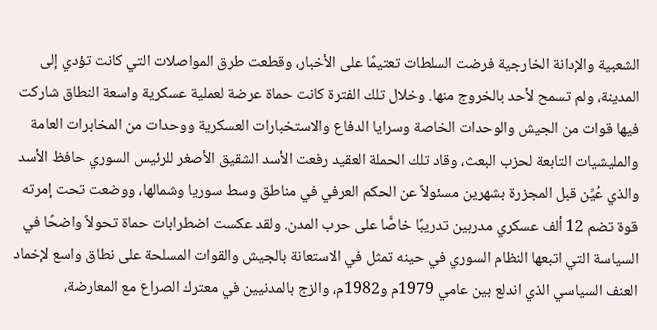الشعبية والإدانة الخارجية فرضت السلطات تعتيمًا على الأخبار، وقطعت طرق المواصلات التي كانت تؤدي إلى المدينة، ولم تسمح لأحد بالخروج منها. وخلال تلك الفترة كانت حماة عرضة لعملية عسكرية واسعة النطاق شاركت فيها قوات من الجيش والوحدات الخاصة وسرايا الدفاع والاستخبارات العسكرية ووحدات من المخابرات العامة والمليشيات التابعة لحزب البعث، وقاد تلك الحملة العقيد رفعت الأسد الشقيق الأصغر للرئيس السوري حافظ الأسد والذي عُيِّن قبل المجزرة بشهرين مسئولاً عن الحكم العرفي في مناطق وسط سوريا وشمالها، ووضعت تحت إمرته قوة تضم 12 ألف عسكري مدربين تدريبًا خاصًّا على حرب المدن. ولقد عكست اضطرابات حماة تحولاً واضحًا في السياسة التي اتبعها النظام السوري في حينه تمثل في الاستعانة بالجيش والقوات المسلحة على نطاق واسع لإخماد العنف السياسي الذي اندلع بين عامي 1979م و1982م، والزج بالمدنيين في معترك الصراع مع المعارضة،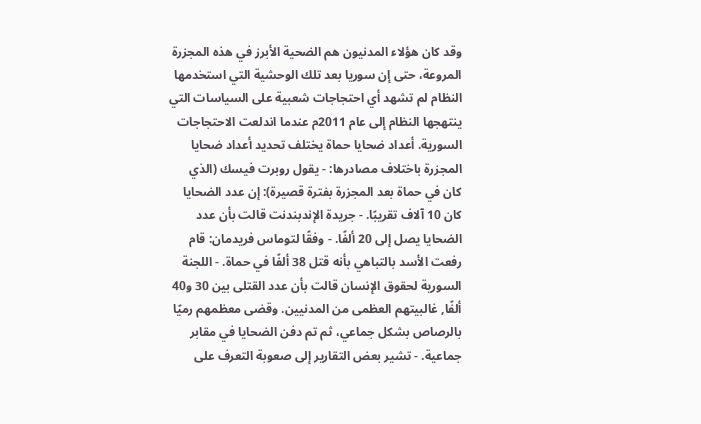وقد كان هؤلاء المدنيون هم الضحية الأبرز في هذه المجزرة المروعة، حتى إن سوريا بعد تلك الوحشية التي استخدمها النظام لم تشهد أي احتجاجات شعبية على السياسات التي ينتهجها النظام إلى عام 2011م عندما اندلعت الاحتجاجات السورية. أعداد ضحايا حماة يختلف تحديد أعداد ضحايا المجزرة باختلاف مصادرها: - يقول روبرت فيسك (الذي كان في حماة بعد المجزرة بفترة قصيرة): إن عدد الضحايا كان 10 آلاف تقريبًا. - جريدة الإندبندنت قالت بأن عدد الضحايا يصل إلى 20 ألفًا. - وفقًا لتوماس فريدمان: قام رفعت الأسد بالتباهي بأنه قتل 38 ألفًا في حماة. - اللجنة السورية لحقوق الإنسان قالت بأن عدد القتلى بين 30 و40 ألفًا, غالبيتهم العظمى من المدنيين. وقضى معظمهم رميًا بالرصاص بشكل جماعي، ثم تم دفن الضحايا في مقابر جماعية. - تشير بعض التقارير إلى صعوبة التعرف على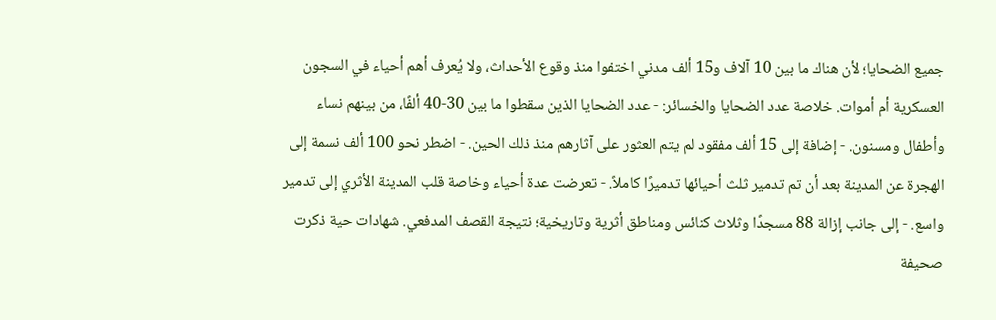جميع الضحايا؛ لأن هناك ما بين 10 آلاف و15 ألف مدني اختفوا منذ وقوع الأحداث، ولا يُعرف أهم أحياء في السجون العسكرية أم أموات. خلاصة عدد الضحايا والخسائر: - عدد الضحايا الذين سقطوا ما بين 30-40 ألفًا، من بينهم نساء وأطفال ومسنون. - إضافة إلى 15 ألف مفقود لم يتم العثور على آثارهم منذ ذلك الحين. - اضطر نحو 100 ألف نسمة إلى الهجرة عن المدينة بعد أن تم تدمير ثلث أحيائها تدميرًا كاملاً. - تعرضت عدة أحياء وخاصة قلب المدينة الأثري إلى تدمير واسع. - إلى جانب إزالة 88 مسجدًا وثلاث كنائس ومناطق أثرية وتاريخية؛ نتيجة القصف المدفعي. شهادات حية ذكرت صحيفة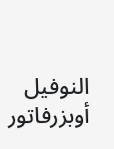النوفيل أوبزرفاتور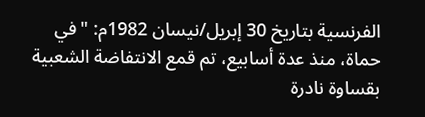الفرنسية بتاريخ 30 إبريل/نيسان 1982م: "في حماة، منذ عدة أسابيع، تم قمع الانتفاضة الشعبية بقساوة نادرة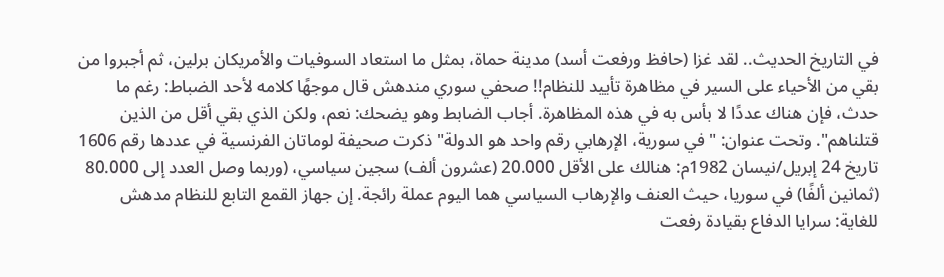في التاريخ الحديث.. لقد غزا (حافظ ورفعت أسد) مدينة حماة، بمثل ما استعاد السوفيات والأمريكان برلين، ثم أجبروا من بقي من الأحياء على السير في مظاهرة تأييد للنظام!! صحفي سوري مندهش قال موجهًا كلامه لأحد الضباط: رغم ما حدث، فإن هناك عددًا لا بأس به في هذه المظاهرة. أجاب الضابط وهو يضحك: نعم، ولكن الذي بقي أقل من الذين قتلناهم". وتحت عنوان: "في سورية، الإرهابي رقم واحد هو الدولة" ذكرت صحيفة لوماتان الفرنسية في عددها رقم 1606 تاريخ 24 إبريل/نيسان 1982م: هنالك على الأقل 20.000 (عشرون ألف) سجين سياسي، (وربما وصل العدد إلى 80.000 (ثمانين ألفًا) في سوريا، حيث العنف والإرهاب السياسي هما اليوم عملة رائجة. إن جهاز القمع التابع للنظام مدهش للغاية: سرايا الدفاع بقيادة رفعت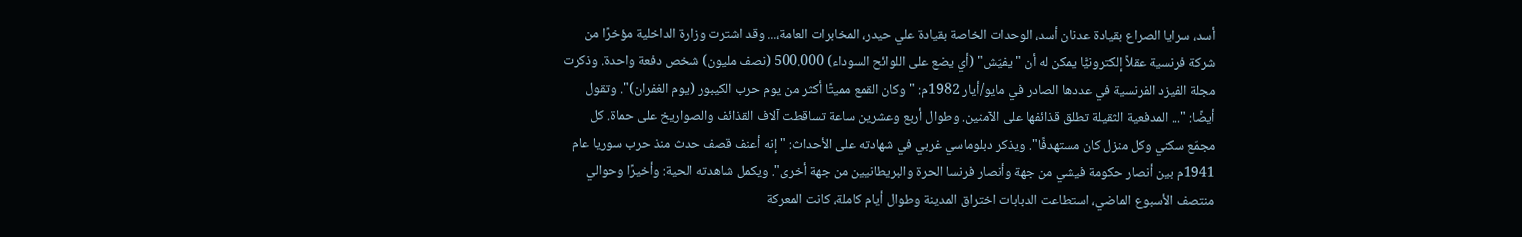أسد، سرايا الصراع بقيادة عدنان أسد، الوحدات الخاصة بقيادة علي حيدر، المخابرات العامة،... وقد اشترت وزارة الداخلية مؤخرًا من شركة فرنسية عقلاً إلكترونيًّا يمكن له أن "يفيّش" (أي يضع على اللوائح السوداء) 500.000 (نصف مليون) شخص دفعة واحدة. وذكرت مجلة الفيزد الفرنسية في عددها الصادر في مايو/أيار 1982م: "وكان القمع مميتًا أكثر من يوم حرب الكيبور (يوم الغفران)". وتقول أيضًا: "... المدفعية الثقيلة تطلق قذائفها على الآمنين. وطوال أربع وعشرين ساعة تساقطت آلاف القذائف والصواريخ على حماة. كل مجمّع سكني وكل منزل كان مستهدفًا". ويذكر دبلوماسي غربي في شهادته على الأحداث: "إنه أعنف قصف حدث منذ حرب سوريا عام 1941م بين أنصار حكومة فيشي من جهة وأنصار فرنسا الحرة والبريطانيين من جهة أخرى". ويكمل شاهدته الحية: وأخيرًا وحوالي منتصف الأسبوع الماضي، استطاعت الدبابات اختراق المدينة وطوال أيام كاملة، كانت المعركة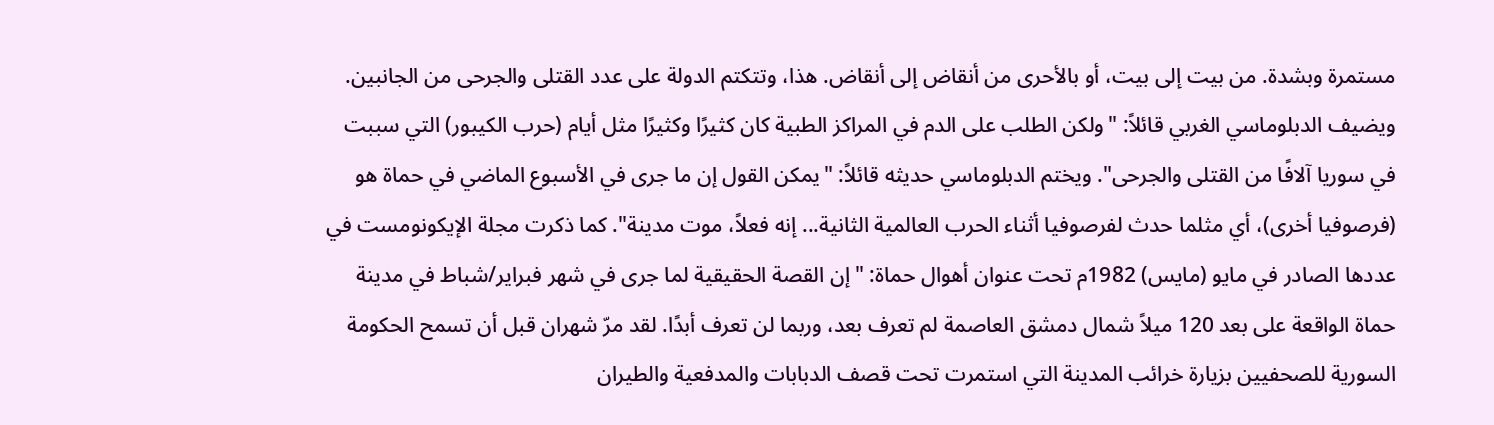مستمرة وبشدة. من بيت إلى بيت، أو بالأحرى من أنقاض إلى أنقاض. هذا، وتتكتم الدولة على عدد القتلى والجرحى من الجانبين. ويضيف الدبلوماسي الغربي قائلاً: "ولكن الطلب على الدم في المراكز الطبية كان كثيرًا وكثيرًا مثل أيام (حرب الكيبور) التي سببت في سوريا آلافًا من القتلى والجرحى". ويختم الدبلوماسي حديثه قائلاً: "يمكن القول إن ما جرى في الأسبوع الماضي في حماة هو (فرصوفيا أخرى)، أي مثلما حدث لفرصوفيا أثناء الحرب العالمية الثانية... إنه فعلاً، موت مدينة". كما ذكرت مجلة الإيكونومست في عددها الصادر في مايو (مايس) 1982م تحت عنوان أهوال حماة: "إن القصة الحقيقية لما جرى في شهر فبراير/شباط في مدينة حماة الواقعة على بعد 120 ميلاً شمال دمشق العاصمة لم تعرف بعد، وربما لن تعرف أبدًا. لقد مرّ شهران قبل أن تسمح الحكومة السورية للصحفيين بزيارة خرائب المدينة التي استمرت تحت قصف الدبابات والمدفعية والطيران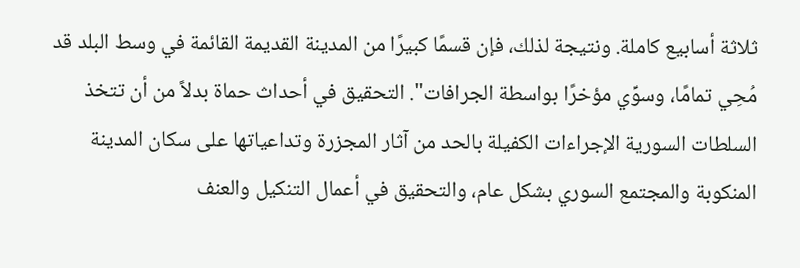ثلاثة أسابيع كاملة. ونتيجة لذلك، فإن قسمًا كبيرًا من المدينة القديمة القائمة في وسط البلد قد مُحِي تمامًا، وسوِّي مؤخرًا بواسطة الجرافات". التحقيق في أحداث حماة بدلاً من أن تتخذ السلطات السورية الإجراءات الكفيلة بالحد من آثار المجزرة وتداعياتها على سكان المدينة المنكوبة والمجتمع السوري بشكل عام، والتحقيق في أعمال التنكيل والعنف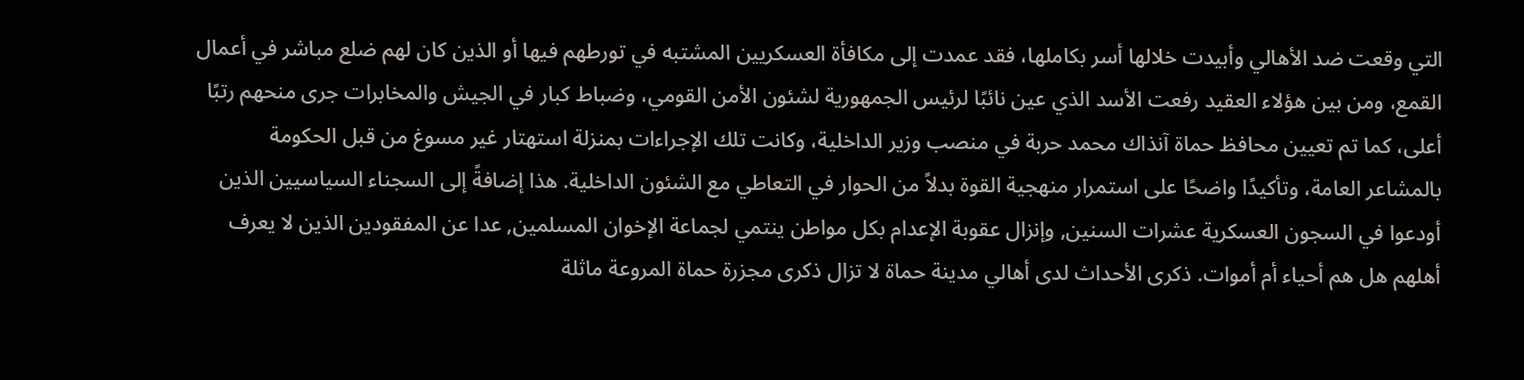التي وقعت ضد الأهالي وأبيدت خلالها أسر بكاملها، فقد عمدت إلى مكافأة العسكريين المشتبه في تورطهم فيها أو الذين كان لهم ضلع مباشر في أعمال القمع، ومن بين هؤلاء العقيد رفعت الأسد الذي عين نائبًا لرئيس الجمهورية لشئون الأمن القومي، وضباط كبار في الجيش والمخابرات جرى منحهم رتبًا أعلى، كما تم تعيين محافظ حماة آنذاك محمد حربة في منصب وزير الداخلية، وكانت تلك الإجراءات بمنزلة استهتار غير مسوغ من قبل الحكومة بالمشاعر العامة، وتأكيدًا واضحًا على استمرار منهجية القوة بدلاً من الحوار في التعاطي مع الشئون الداخلية. هذا إضافةً إلى السجناء السياسيين الذين أودعوا في السجون العسكرية عشرات السنين, وإنزال عقوبة الإعدام بكل مواطن ينتمي لجماعة الإخوان المسلمين, عدا عن المفقودين الذين لا يعرف أهلهم هل هم أحياء أم أموات. ذكرى الأحداث لدى أهالي مدينة حماة لا تزال ذكرى مجزرة حماة المروعة ماثلة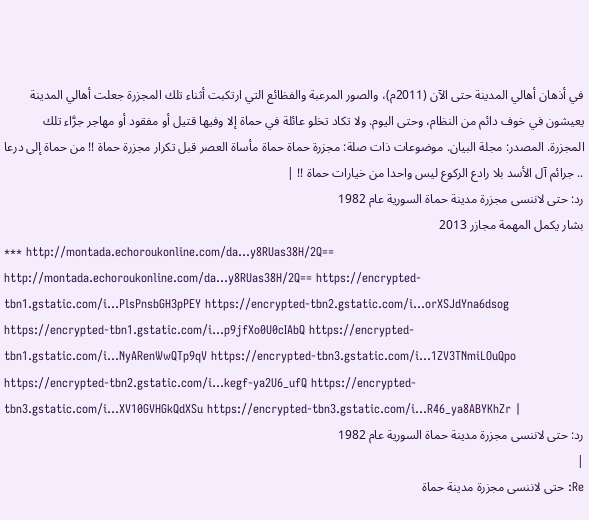في أذهان أهالي المدينة حتى الآن (2011م)، والصور المرعبة والفظائع التي ارتكبت أثناء تلك المجزرة جعلت أهالي المدينة يعيشون في خوف دائم من النظام، وحتى اليوم. ولا تكاد تخلو عائلة في حماة إلا وفيها قتيل أو مفقود أو مهاجر جرَّاء تلك المجزرة. المصدر: مجلة البيان. موضوعات ذات صلة: مجزرة حماة حماة مأساة العصر قبل تكرار مجزرة حماة !! من حماة إلى درعا .. جرائم آل الأسد بلا رادع الركوع ليس واحدا من خيارات حماة !! |
رد: حتى لاننسى مجزرة مدينة حماة السورية عام 1982
بشار يكمل المهمة مجازر 2013
*** http://montada.echoroukonline.com/da...y8RUas38H/2Q== http://montada.echoroukonline.com/da...y8RUas38H/2Q== https://encrypted-tbn1.gstatic.com/i...PlsPnsbGH3pPEY https://encrypted-tbn2.gstatic.com/i...orXSJdYna6dsog https://encrypted-tbn1.gstatic.com/i...p9jfXo0U0cIAbQ https://encrypted-tbn1.gstatic.com/i...NyARenWwQTp9qV https://encrypted-tbn3.gstatic.com/i...1ZV3TNmiLOuQpo https://encrypted-tbn2.gstatic.com/i...kegf-ya2U6_ufQ https://encrypted-tbn3.gstatic.com/i...XV10GVHGkQdXSu https://encrypted-tbn3.gstatic.com/i...R46_ya8ABYKhZr |
رد: حتى لاننسى مجزرة مدينة حماة السورية عام 1982
|
Re: حتى لاننسى مجزرة مدينة حماة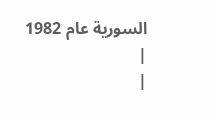السورية عام 1982
|
|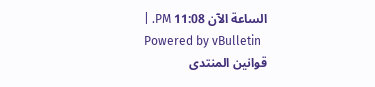الساعة الآن 11:08 PM. |
Powered by vBulletin
قوانين المنتدى